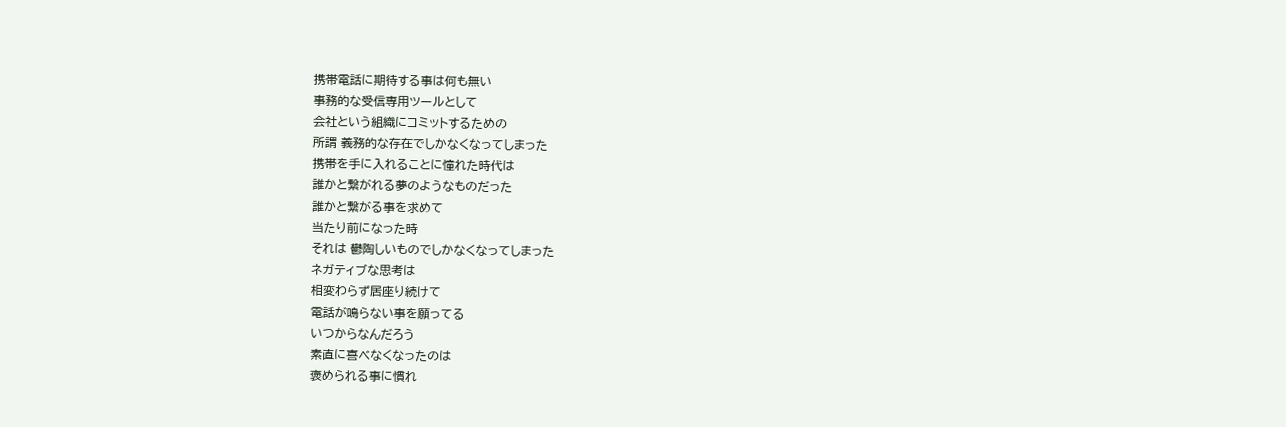携帯電話に期待する事は何も無い
事務的な受信専用ツールとして
会社という組織にコミットするための
所謂 義務的な存在でしかなくなってしまった
携帯を手に入れることに憧れた時代は
誰かと繋がれる夢のようなものだった
誰かと繋がる事を求めて
当たり前になった時
それは 鬱陶しいものでしかなくなってしまった
ネガティブな思考は
相変わらず居座り続けて
電話が鳴らない事を願ってる
いつからなんだろう
素直に喜べなくなったのは
褒められる事に慣れ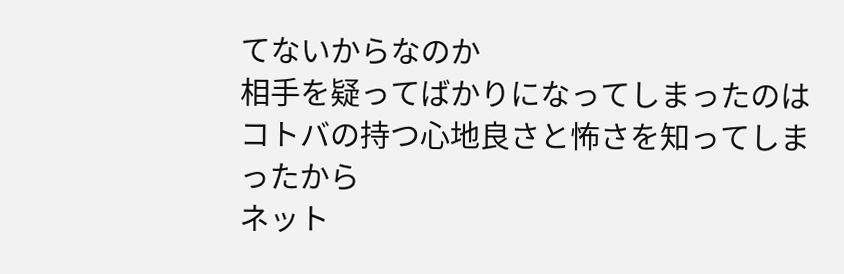てないからなのか
相手を疑ってばかりになってしまったのは
コトバの持つ心地良さと怖さを知ってしまったから
ネット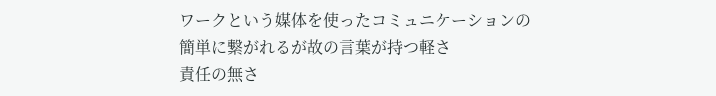ワークという媒体を使ったコミュニケーションの
簡単に繋がれるが故の言葉が持つ軽さ
責任の無さ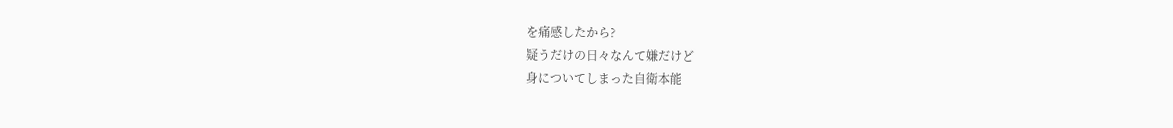を痛感したから?
疑うだけの日々なんて嫌だけど
身についてしまった自衛本能